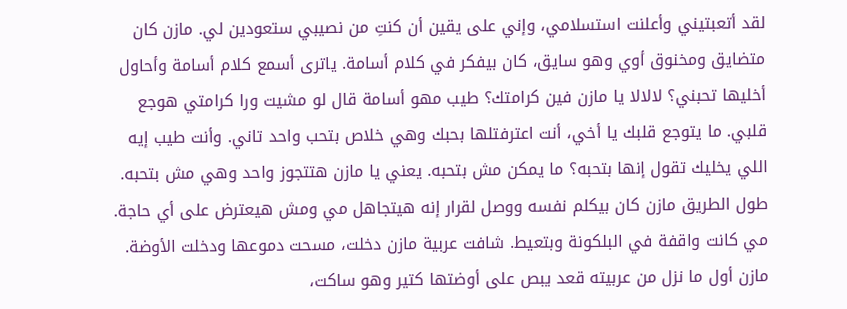لقد أتعبتيني وأعلنت استسلامي، وإني على يقين أن كنتِ من نصيبي ستعودين لي. مازن كان متضايق ومخنوق أوي وهو سايق، كان بيفكر في كلام أسامة. ياترى أسمع كلام أسامة وأحاول أخليها تحبني؟ لالالا يا مازن فين كرامتك؟ طيب مهو أسامة قال لو مشيت ورا كرامتي هوجع قلبي. ما يتوجع قلبك يا أخي، أنت اعترفتلها بحبك وهي خلاص بتحب واحد تاني. وأنت طيب إيه اللي يخليك تقول إنها بتحبه؟ ما يمكن مش بتحبه. يعني يا مازن هتتجوز واحد وهي مش بتحبه.
طول الطريق مازن كان بيكلم نفسه ووصل لقرار إنه هيتجاهل مي ومش هيعترض على أي حاجة. مي كانت واقفة في البلكونة وبتعيط. شافت عربية مازن دخلت، مسحت دموعها ودخلت الأوضة. مازن أول ما نزل من عربيته قعد يبص على أوضتها كتير وهو ساكت،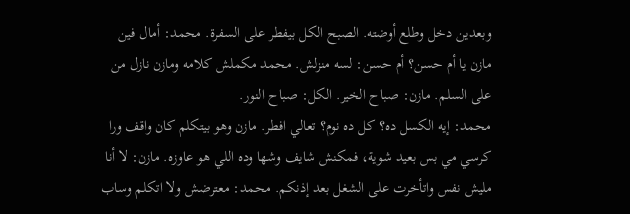وبعدين دخل وطلع أوضته. الصبح الكل بيفطر على السفرة. محمد: أمال فين مازن يا أم حسن؟ أم حسن: لسه منزلش. محمد مكملش كلامه ومازن نازل من على السلم. مازن: صباح الخير. الكل: صباح النور.
محمد: إيه الكسل ده؟ كل ده نوم؟ تعالي افطر. مازن وهو بيتكلم كان واقف ورا كرسي مي بس بعيد شوية، فمكنش شايف وشها وده اللي هو عاوزه. مازن: لا أنا مليش نفس واتأخرت على الشغل بعد إذنكم. محمد: معترضش ولا اتكلم وساب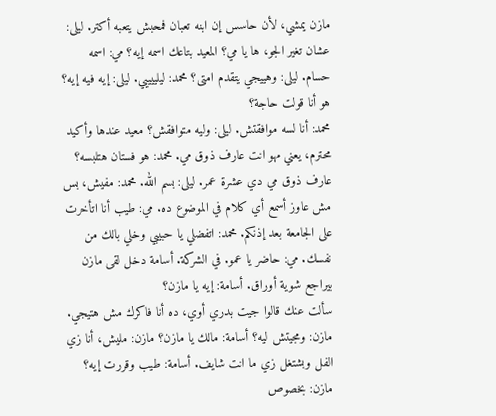مازن يمشي، لأن حاسس إن ابنه تعبان فمحبش يتعبه أكتر. ليلى: عشان تغير الجو، ها يا مي؟ المعيد بتاعك اسمه إيه؟ مي: اسمه حسام. ليلى: وهييجي يتقدم امتى؟ محمد: ليلييييي. ليلى: إيه فيه إيه؟ هو أنا قولت حاجة؟
محمد: أنا لسه موافقتش. ليلى: وليه متوافقش؟ معيد عندها وأكيد محترم، يعني مهو انت عارف ذوق مي. محمد: هو فستان هتلبسه؟ عارف ذوق مي دي عشرة عمر. ليلى: بسم الله. محمد: مفيش، بس مش عاوز أسمع أي كلام في الموضوع ده. مي: طيب أنا اتأخرت على الجامعة بعد إذنكم. محمد: اتفضلي يا حبيبي وخلي بالك من نفسك. مي: حاضر يا عمو. في الشركة. أسامة دخل لقى مازن بيراجع شوية أوراق. أسامة: إيه يا مازن؟
سألت عنك قالوا جيت بدري أوي، ده أنا فاكرك مش هتيجي. مازن: ومجيتش ليه؟ أسامة: مالك يا مازن؟ مازن: مليش، أنا زي الفل وبشتغل زي ما انت شايف. أسامة: طيب وقررت إيه؟ مازن: بخصوص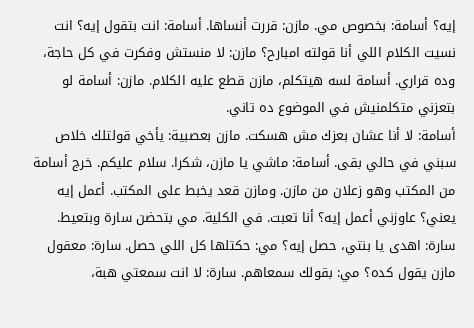إيه؟ أسامة: بخصوص مي. مازن: قررت أنساها. أسامة: انت بتقول إيه؟ انت نسيت الكلام اللي أنا قولته امبارح؟ مازن: لا منستش وفكرت في كل حاجة، وده قراري. أسامة لسه هيتكلم، مازن قطع عليه الكلام. مازن: أسامة لو بتعزني متكلمنيش في الموضوع ده تاني.
أسامة: لا أنا عشان بعزك مش هسكت. مازن بعصبية: يأخي قولتلك خلاص سبني في حالي بقى. أسامة: ماشي يا مازن، شكرا. سلام عليكم. خرج أسامة من المكتب وهو زعلان من مازن. ومازن قعد يخبط على المكتب. أعمل إيه يعني؟ عاوزني أعمل إيه؟ أنا تعبت. في الكلية. مي بتحضن سارة وبتعيط. سارة: اهدى يا بنتي، حصل إيه؟ مي: حكتلها كل اللي حصل. سارة: معقول مازن يقول كده؟ مي: بقولك سمعاهم. سارة: لا انت سمعتي هبة،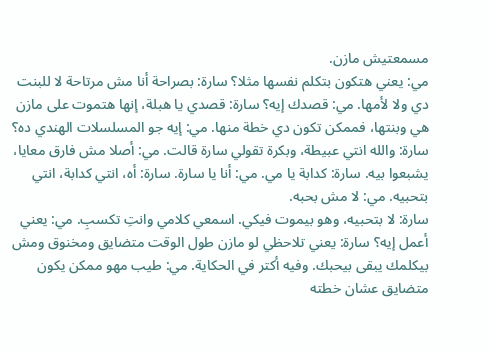مسمعتيش مازن.
مي: يعني هتكون بتكلم نفسها مثلا؟ سارة: بصراحة أنا مش مرتاحة لا للبنت دي ولا لأمها. مي: قصدك إيه؟ سارة: قصدي يا هبلة، إنها هتموت على مازن هي وبنتها، فممكن تكون دي خطة منها. مي: إيه جو المسلسلات الهندي ده؟ سارة: والله انتي عبيطة، وبكرة تقولي سارة قالت. مي: أصلا مش فارق معايا، يشبعوا بيه. سارة: كدابة يا مي. مي: أنا يا سارة. سارة: أه، انتي كدابة، انتي بتحبيه. مي: لا مش بحبه.
سارة: لا بتحبيه، وهو بيموت فيكي. اسمعي كلامي وانتِ تكسبِ. مي: يعني أعمل إيه؟ سارة: يعني تلاحظي لو مازن طول الوقت متضايق ومخنوق ومش بيكلمك يبقى بيحبك. وفيه أكتر في الحكاية. مي: طيب مهو ممكن يكون متضايق عشان خطته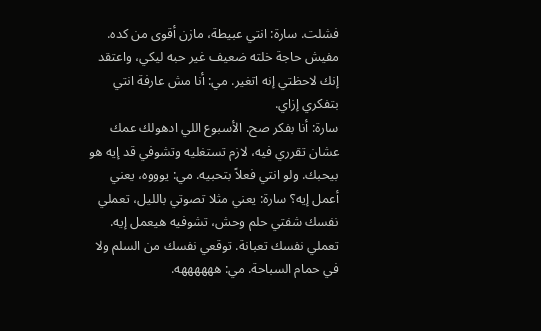فشلت. سارة: انتي عبيطة، مازن أقوى من كده. مفيش حاجة خلته ضعيف غير حبه ليكي، واعتقد إنك لاحظتي إنه اتغير. مي: أنا مش عارفة انتي بتفكري إزاي.
سارة: أنا بفكر صح. الأسبوع اللي ادهولك عمك عشان تقرري فيه، لازم تستغليه وتشوفي قد إيه هو بيحبك. ولو انتي فعلاً بتحبيه. مي: يوووه، يعني أعمل إيه؟ سارة: يعني مثلا تصوتي بالليل، تعملي نفسك شفتي حلم وحش، تشوفيه هيعمل إيه. تعملي نفسك تعبانة. توقعي نفسك من السلم ولا في حمام السباحة. مي: ههههههه.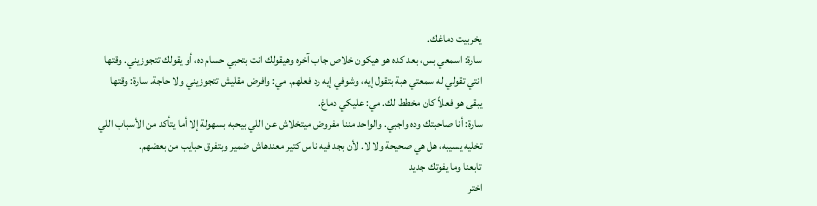يخربيت دماغك.
سارة: اسمعي بس، بعد كده هو هيكون خلاص جاب آخره وهيقولك انت بتحبي حسام ده، أو يقولك تتجوزيني. وقتها انتي تقولي له سمعتي هبة بتقول إيه، وشوفي إيه رد فعلهم. مي: وافرض مقليش تتجوزيني ولا حاجة. سارة: وقتها يبقى هو فعلاً كان مخطط لك. مي: عليكي دماغ.
سارة: أنا صاحبتك وده واجبي. والواحد مننا مفروض ميتخلاش عن اللي بيحبه بسهولة إلا أما يتأكد من الأسباب اللي تخليه يسيبه، هل هي صحيحة ولا لا. لأن بجد فيه ناس كتير معندهاش ضمير وبتفرق حبايب من بعضهم.
تابعنا وما يفوتك جديد
اختر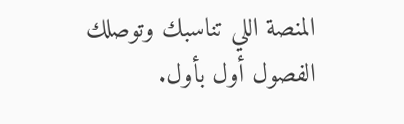المنصة اللي تناسبك وتوصلك الفصول أول بأول.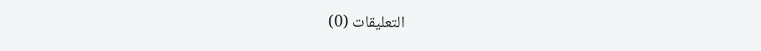التعليقات (0)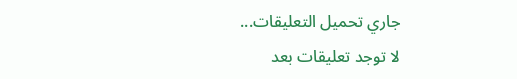جاري تحميل التعليقات...
لا توجد تعليقات بعد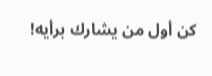كن أول من يشارك برأيه!